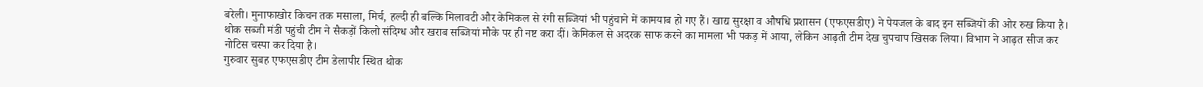बरेली। मुनाफाखोर किचन तक मसाला, मिर्च, हल्दी ही बल्कि मिलावटी और केमिकल से रंगी सब्जियां भी पहुंचाने में कामयाब हो गए हैं। खाद्य सुरक्षा व औषधि प्रशासन (एफएसडीए) ने पेयजल के बाद इन सब्जियों की ओर रुख किया है। थोक सब्जी मंडी पहुंची टीम ने सैकड़ों किलो संदिग्ध और खराब सब्जियां मौके पर ही नष्ट करा दीं। केमिकल से अदरक साफ करने का मामला भी पकड़ में आया, लेकिन आढ़ती टीम देख चुपचाप खिसक लिया। विभाग ने आढ़त सीज कर नोटिस चस्पा कर दिया है।
गुरुवार सुबह एफएसडीए टीम डेलापीर स्थित थोक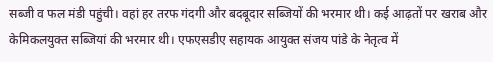सब्जी व फल मंडी पहुंची। वहां हर तरफ गंदगी और बदबूदार सब्जियों की भरमार थी। कई आढ़तों पर खराब और केमिकलयुक्त सब्जियां की भरमार थी। एफएसडीए सहायक आयुक्त संजय पांडे के नेतृत्व में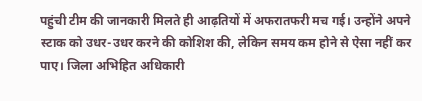पहुंची टीम की जानकारी मिलते ही आढ़तियों में अफरातफरी मच गई। उन्होंने अपने स्टाक को उधर-उधर करने की कोशिश की, लेकिन समय कम होने से ऐसा नहीं कर पाए। जिला अभिहित अधिकारी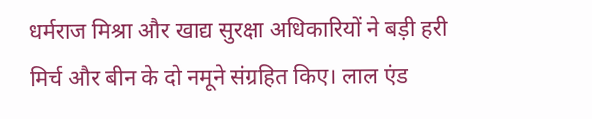धर्मराज मिश्रा और खाद्य सुरक्षा अधिकारियों ने बड़ी हरी मिर्च और बीन के दो नमूने संग्रहित किए। लाल एंड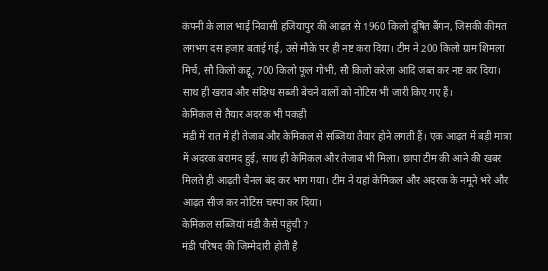कंपनी के लाल भाई निवासी हजियापुर की आढ़त से 1960 किलो दूषित बैंगन, जिसकी कीमत लगभग दस हजार बताई गई, उसे मौके पर ही नष्ट करा दिया। टीम ने 200 किलो ग्राम शिमला मिर्च, सौ किलो कद्दू, 700 किलो फूल गोभी, सौ किलो करेला आदि जब्त कर नष्ट कर दिया। साथ ही खराब और संदिग्ध सब्जी बेचने वालों को नोटिस भी जारी किए गए हैं।
केमिकल से तैयार अदरक भी पकड़ी
मंडी में रात में ही तेजाब और केमिकल से सब्जियां तैयार होने लगती हैं। एक आढ़त में बड़ी मात्रा में अदरक बरामद हुई, साथ ही केमिकल और तेजाब भी मिला। छापा टीम की आने की खबर मिलते ही आढ़ती चैनल बंद कर भाग गया। टीम ने यहां केमिकल और अदरक के नमूने भरे और आढ़त सीज कर नोटिस चस्पा कर दिया।
केमिकल सब्जियां मंडी कैसे पहुंची ?
मंडी परिषद की जिम्मेदारी होती है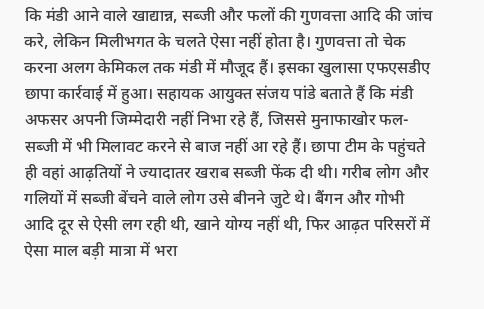कि मंडी आने वाले खाद्यान्न, सब्जी और फलों की गुणवत्ता आदि की जांच करे, लेकिन मिलीभगत के चलते ऐसा नहीं होता है। गुणवत्ता तो चेक करना अलग केमिकल तक मंडी में मौजूद हैं। इसका खुलासा एफएसडीए छापा कार्रवाई में हुआ। सहायक आयुक्त संजय पांडे बताते हैं कि मंडी अफसर अपनी जिम्मेदारी नहीं निभा रहे हैं, जिससे मुनाफाखोर फल-सब्जी में भी मिलावट करने से बाज नहीं आ रहे हैं। छापा टीम के पहुंचते ही वहां आढ़तियों ने ज्यादातर खराब सब्जी फेंक दी थी। गरीब लोग और गलियों में सब्जी बेंचने वाले लोग उसे बीनने जुटे थे। बैंगन और गोभी आदि दूर से ऐसी लग रही थी, खाने योग्य नहीं थी, फिर आढ़त परिसरों में ऐसा माल बड़ी मात्रा में भरा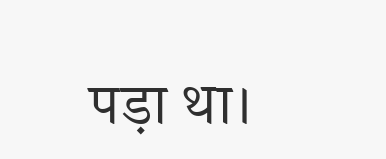पड़ा था।